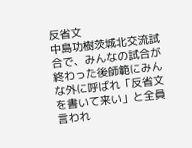反省文
中島功樹茨城北交流試合で、みんなの試合が終わった後師範にみんな外に呼ばれ「反省文を書いて来い」と全員言われ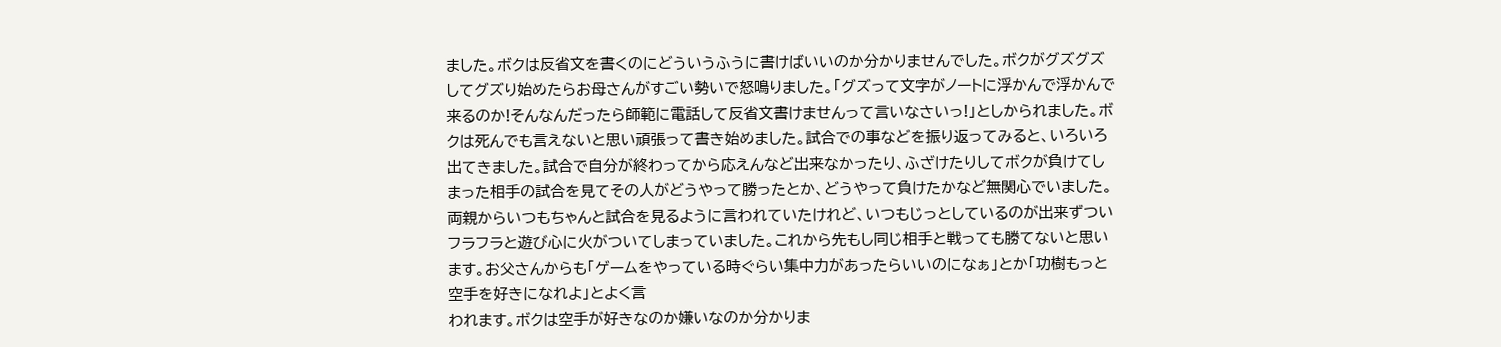ました。ボクは反省文を書くのにどういうふうに書けばいいのか分かりませんでした。ボクがグズグズしてグズり始めたらお母さんがすごい勢いで怒鳴りました。「グズって文字がノートに浮かんで浮かんで来るのか!そんなんだったら師範に電話して反省文書けませんって言いなさいっ!」としかられました。ボクは死んでも言えないと思い頑張って書き始めました。試合での事などを振り返ってみると、いろいろ出てきました。試合で自分が終わってから応えんなど出来なかったり、ふざけたりしてボクが負けてしまった相手の試合を見てその人がどうやって勝ったとか、どうやって負けたかなど無関心でいました。両親からいつもちゃんと試合を見るように言われていたけれど、いつもじっとしているのが出来ずついフラフラと遊び心に火がついてしまっていました。これから先もし同じ相手と戦っても勝てないと思います。お父さんからも「ゲームをやっている時ぐらい集中力があったらいいのになぁ」とか「功樹もっと空手を好きになれよ」とよく言
われます。ボクは空手が好きなのか嫌いなのか分かりま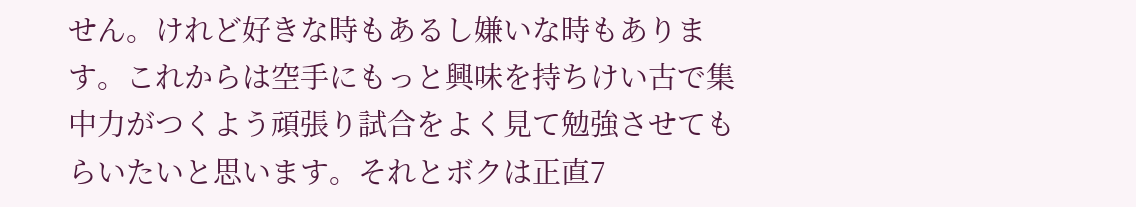せん。けれど好きな時もあるし嫌いな時もあります。これからは空手にもっと興味を持ちけい古で集中力がつくよう頑張り試合をよく見て勉強させてもらいたいと思います。それとボクは正直7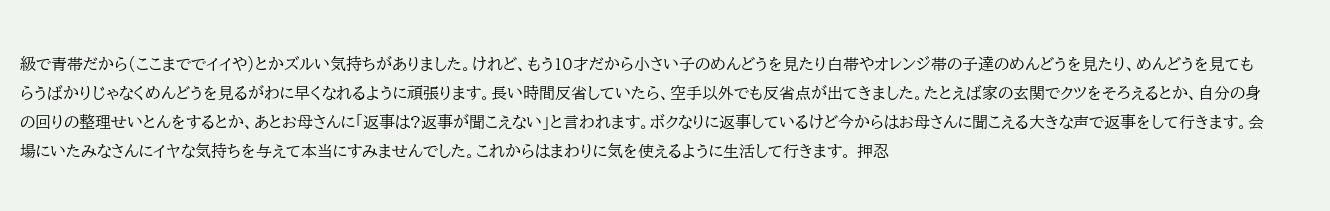級で青帯だから(ここまででイイや)とかズルい気持ちがありました。けれど、もう10才だから小さい子のめんどうを見たり白帯やオレンジ帯の子達のめんどうを見たり、めんどうを見てもらうばかりじゃなくめんどうを見るがわに早くなれるように頑張ります。長い時間反省していたら、空手以外でも反省点が出てきました。たとえば家の玄関でクツをそろえるとか、自分の身の回りの整理せいとんをするとか、あとお母さんに「返事は?返事が聞こえない」と言われます。ボクなりに返事しているけど今からはお母さんに聞こえる大きな声で返事をして行きます。会場にいたみなさんにイヤな気持ちを与えて本当にすみませんでした。これからはまわりに気を使えるように生活して行きます。 押忍